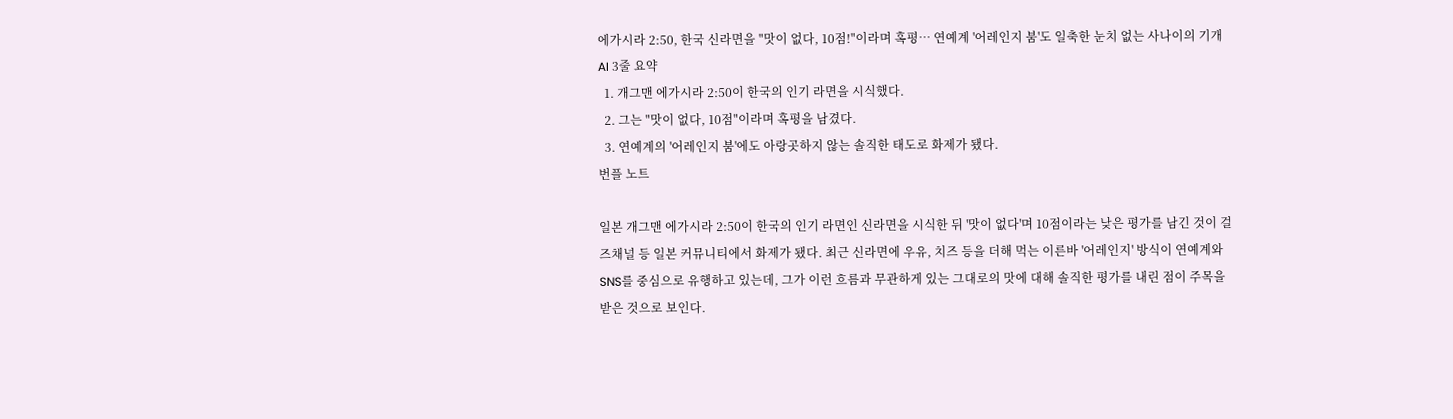에가시라 2:50, 한국 신라면을 "맛이 없다, 10점!"이라며 혹평… 연예계 '어레인지 붐'도 일축한 눈치 없는 사나이의 기개
AI 3줄 요약
  1. 개그맨 에가시라 2:50이 한국의 인기 라면을 시식했다.
  2. 그는 "맛이 없다, 10점"이라며 혹평을 남겼다.
  3. 연예계의 '어레인지 붐'에도 아랑곳하지 않는 솔직한 태도로 화제가 됐다.
번플 노트

일본 개그맨 에가시라 2:50이 한국의 인기 라면인 신라면을 시식한 뒤 '맛이 없다'며 10점이라는 낮은 평가를 남긴 것이 걸즈채널 등 일본 커뮤니티에서 화제가 됐다. 최근 신라면에 우유, 치즈 등을 더해 먹는 이른바 '어레인지' 방식이 연예계와 SNS를 중심으로 유행하고 있는데, 그가 이런 흐름과 무관하게 있는 그대로의 맛에 대해 솔직한 평가를 내린 점이 주목을 받은 것으로 보인다.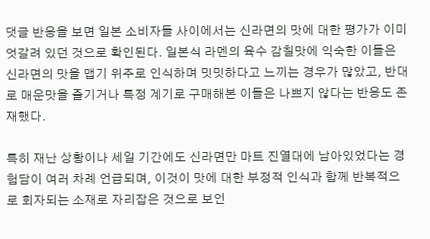댓글 반응을 보면 일본 소비자들 사이에서는 신라면의 맛에 대한 평가가 이미 엇갈려 있던 것으로 확인된다. 일본식 라멘의 육수 감칠맛에 익숙한 이들은 신라면의 맛을 맵기 위주로 인식하며 밋밋하다고 느끼는 경우가 많았고, 반대로 매운맛을 즐기거나 특정 계기로 구매해본 이들은 나쁘지 않다는 반응도 존재했다.

특히 재난 상황이나 세일 기간에도 신라면만 마트 진열대에 남아있었다는 경험담이 여러 차례 언급되며, 이것이 맛에 대한 부정적 인식과 함께 반복적으로 회자되는 소재로 자리잡은 것으로 보인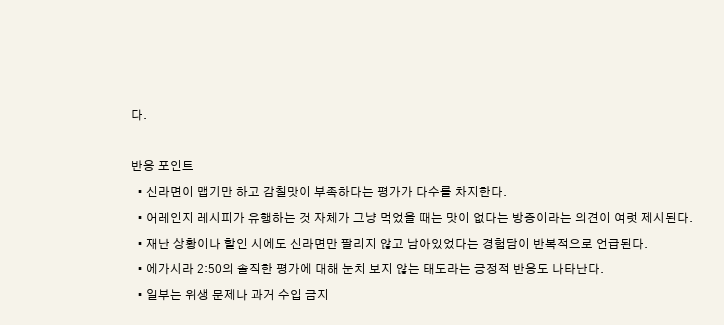다.

반응 포인트
  • 신라면이 맵기만 하고 감칠맛이 부족하다는 평가가 다수를 차지한다.
  • 어레인지 레시피가 유행하는 것 자체가 그냥 먹었을 때는 맛이 없다는 방증이라는 의견이 여럿 제시된다.
  • 재난 상황이나 할인 시에도 신라면만 팔리지 않고 남아있었다는 경험담이 반복적으로 언급된다.
  • 에가시라 2:50의 솔직한 평가에 대해 눈치 보지 않는 태도라는 긍정적 반응도 나타난다.
  • 일부는 위생 문제나 과거 수입 금지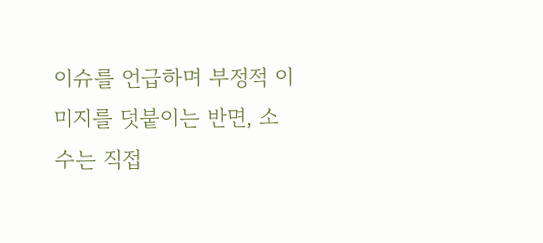이슈를 언급하며 부정적 이미지를 덧붙이는 반면, 소수는 직접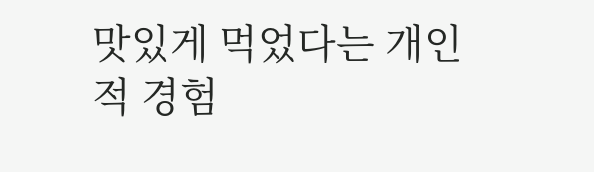맛있게 먹었다는 개인적 경험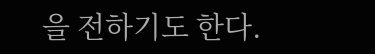을 전하기도 한다.